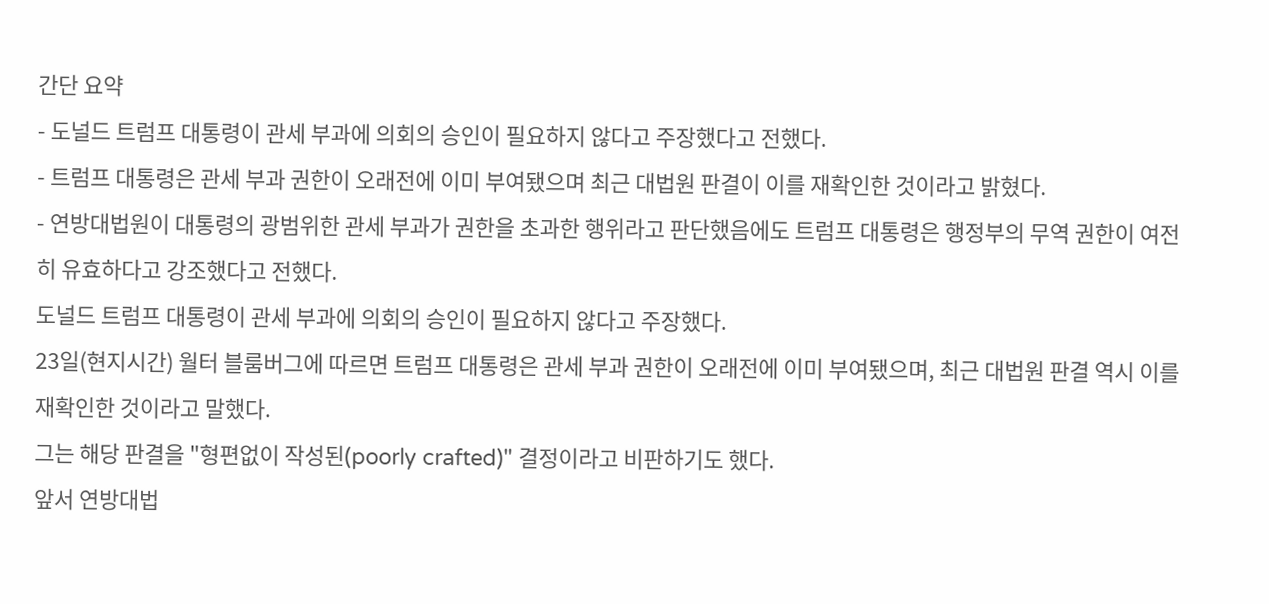간단 요약
- 도널드 트럼프 대통령이 관세 부과에 의회의 승인이 필요하지 않다고 주장했다고 전했다.
- 트럼프 대통령은 관세 부과 권한이 오래전에 이미 부여됐으며 최근 대법원 판결이 이를 재확인한 것이라고 밝혔다.
- 연방대법원이 대통령의 광범위한 관세 부과가 권한을 초과한 행위라고 판단했음에도 트럼프 대통령은 행정부의 무역 권한이 여전히 유효하다고 강조했다고 전했다.
도널드 트럼프 대통령이 관세 부과에 의회의 승인이 필요하지 않다고 주장했다.
23일(현지시간) 월터 블룸버그에 따르면 트럼프 대통령은 관세 부과 권한이 오래전에 이미 부여됐으며, 최근 대법원 판결 역시 이를 재확인한 것이라고 말했다.
그는 해당 판결을 "형편없이 작성된(poorly crafted)" 결정이라고 비판하기도 했다.
앞서 연방대법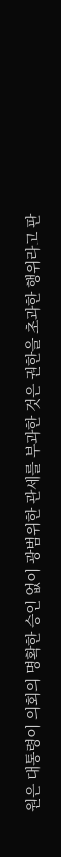원은 대통령이 의회의 명확한 승인 없이 광범위한 관세를 부과한 것은 권한을 초과한 행위라고 판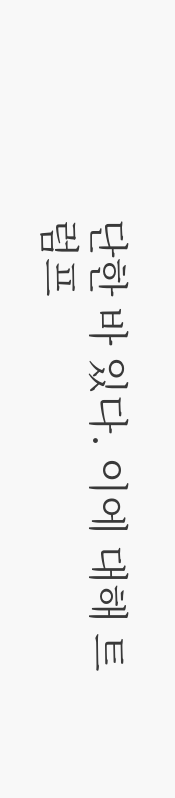단한 바 있다. 이에 대해 트럼프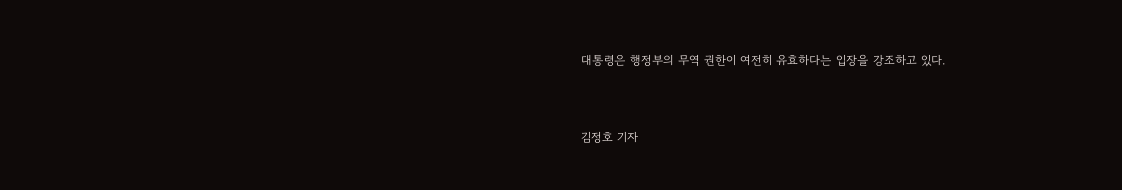대통령은 행정부의 무역 권한이 여전히 유효하다는 입장을 강조하고 있다.


김정호 기자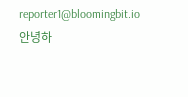reporter1@bloomingbit.io안녕하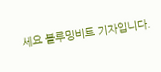세요 블루밍비트 기자입니다.